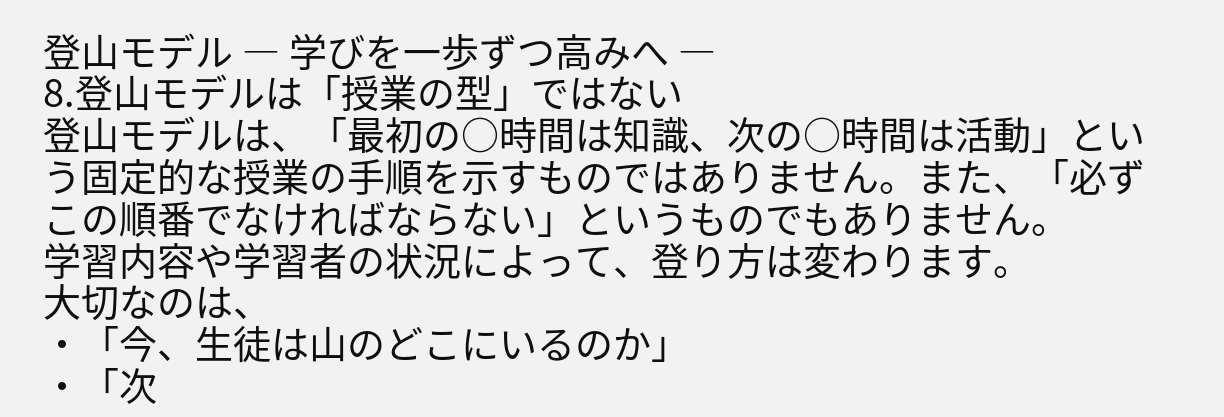登山モデル ― 学びを一歩ずつ高みへ ―
8.登山モデルは「授業の型」ではない
登山モデルは、「最初の○時間は知識、次の○時間は活動」という固定的な授業の手順を示すものではありません。また、「必ずこの順番でなければならない」というものでもありません。
学習内容や学習者の状況によって、登り方は変わります。
大切なのは、
・「今、生徒は山のどこにいるのか」
・「次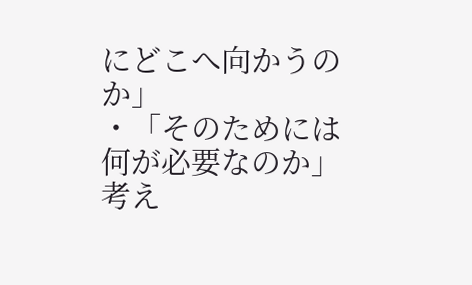にどこへ向かうのか」
・「そのためには何が必要なのか」
考え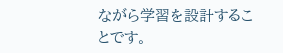ながら学習を設計することです。